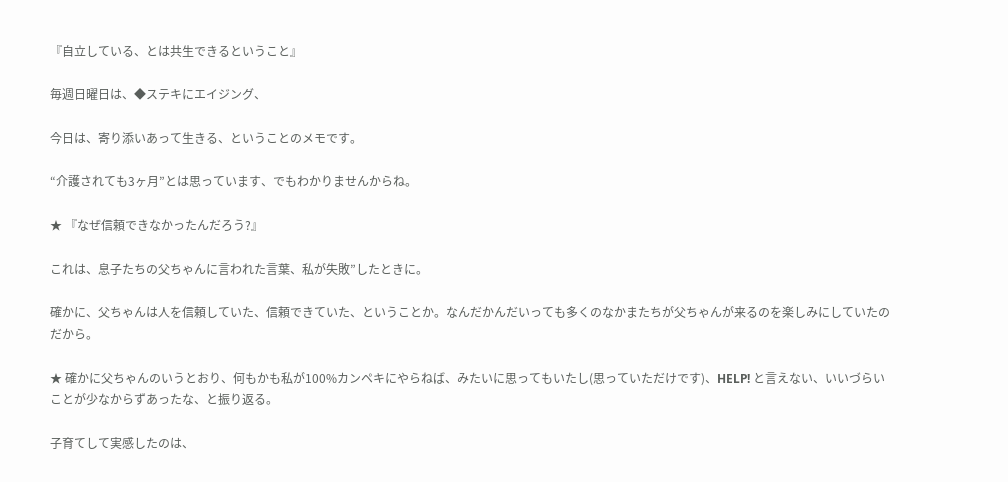『自立している、とは共生できるということ』

毎週日曜日は、◆ステキにエイジング、

今日は、寄り添いあって生きる、ということのメモです。

“介護されても3ヶ月”とは思っています、でもわかりませんからね。

★ 『なぜ信頼できなかったんだろう?』

これは、息子たちの父ちゃんに言われた言葉、私が失敗”したときに。

確かに、父ちゃんは人を信頼していた、信頼できていた、ということか。なんだかんだいっても多くのなかまたちが父ちゃんが来るのを楽しみにしていたのだから。

★ 確かに父ちゃんのいうとおり、何もかも私が100%カンペキにやらねば、みたいに思ってもいたし(思っていただけです)、HELP! と言えない、いいづらいことが少なからずあったな、と振り返る。

子育てして実感したのは、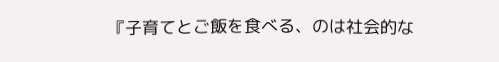『子育てとご飯を食べる、のは社会的な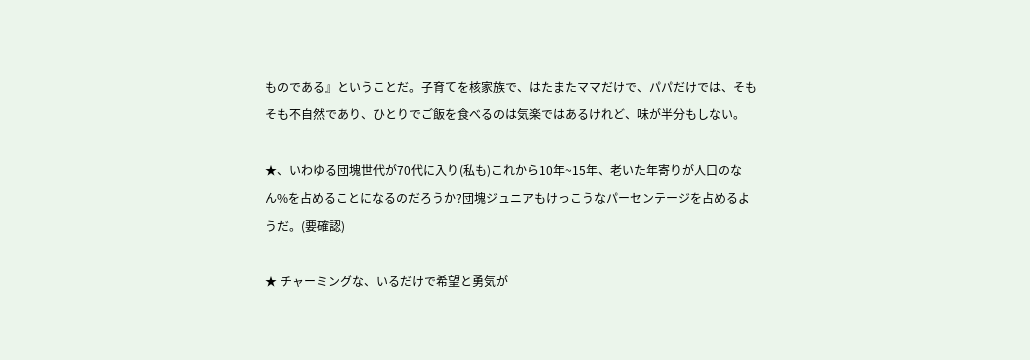ものである』ということだ。子育てを核家族で、はたまたママだけで、パパだけでは、そもそも不自然であり、ひとりでご飯を食べるのは気楽ではあるけれど、味が半分もしない。

★、いわゆる団塊世代が70代に入り(私も)これから10年~15年、老いた年寄りが人口のなん%を占めることになるのだろうか?団塊ジュニアもけっこうなパーセンテージを占めるようだ。(要確認)

★ チャーミングな、いるだけで希望と勇気が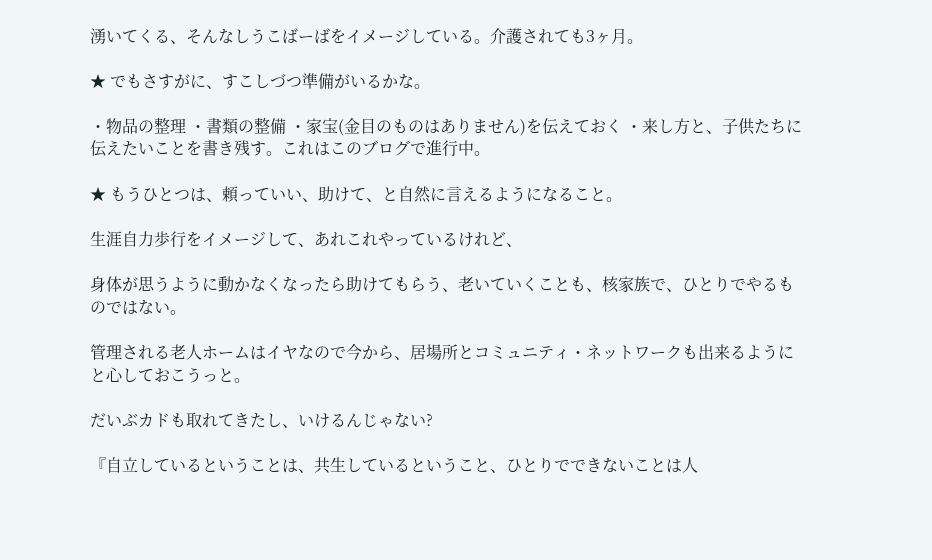湧いてくる、そんなしうこばーばをイメージしている。介護されても3ヶ月。

★ でもさすがに、すこしづつ準備がいるかな。

・物品の整理 ・書類の整備 ・家宝(金目のものはありません)を伝えておく ・来し方と、子供たちに伝えたいことを書き残す。これはこのブログで進行中。

★ もうひとつは、頼っていい、助けて、と自然に言えるようになること。

生涯自力歩行をイメージして、あれこれやっているけれど、

身体が思うように動かなくなったら助けてもらう、老いていくことも、核家族で、ひとりでやるものではない。

管理される老人ホームはイヤなので今から、居場所とコミュニティ・ネットワークも出来るようにと心しておこうっと。

だいぶカドも取れてきたし、いけるんじゃない?

『自立しているということは、共生しているということ、ひとりでできないことは人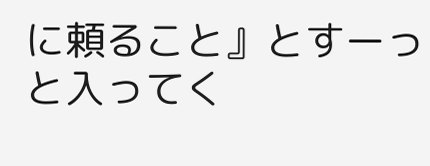に頼ること』とすーっと入ってく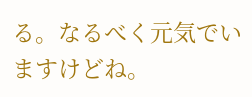る。なるべく元気でいますけどね。